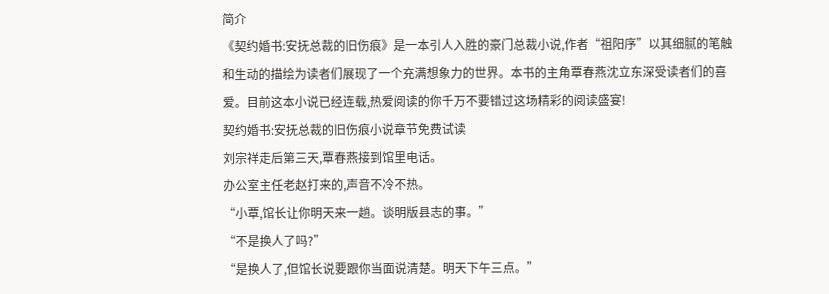简介
《契约婚书:安抚总裁的旧伤痕》是一本引人入胜的豪门总裁小说,作者“祖阳序”以其细腻的笔触和生动的描绘为读者们展现了一个充满想象力的世界。本书的主角覃春燕沈立东深受读者们的喜爱。目前这本小说已经连载,热爱阅读的你千万不要错过这场精彩的阅读盛宴!
契约婚书:安抚总裁的旧伤痕小说章节免费试读
刘宗祥走后第三天,覃春燕接到馆里电话。
办公室主任老赵打来的,声音不冷不热。
“小覃,馆长让你明天来一趟。谈明版县志的事。”
“不是换人了吗?”
“是换人了,但馆长说要跟你当面说清楚。明天下午三点。”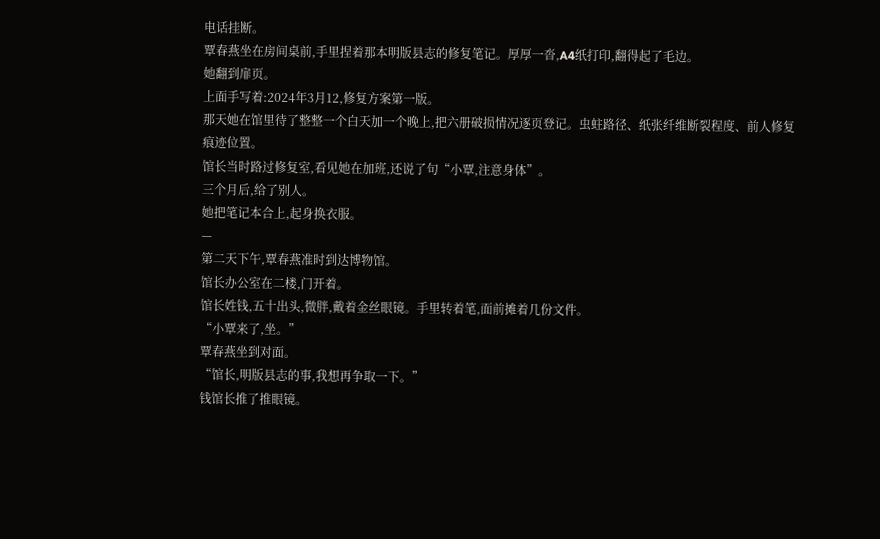电话挂断。
覃春燕坐在房间桌前,手里捏着那本明版县志的修复笔记。厚厚一沓,A4纸打印,翻得起了毛边。
她翻到扉页。
上面手写着:2024年3月12,修复方案第一版。
那天她在馆里待了整整一个白天加一个晚上,把六册破损情况逐页登记。虫蛀路径、纸张纤维断裂程度、前人修复痕迹位置。
馆长当时路过修复室,看见她在加班,还说了句“小覃,注意身体”。
三个月后,给了别人。
她把笔记本合上,起身换衣服。
—
第二天下午,覃春燕准时到达博物馆。
馆长办公室在二楼,门开着。
馆长姓钱,五十出头,微胖,戴着金丝眼镜。手里转着笔,面前摊着几份文件。
“小覃来了,坐。”
覃春燕坐到对面。
“馆长,明版县志的事,我想再争取一下。”
钱馆长推了推眼镜。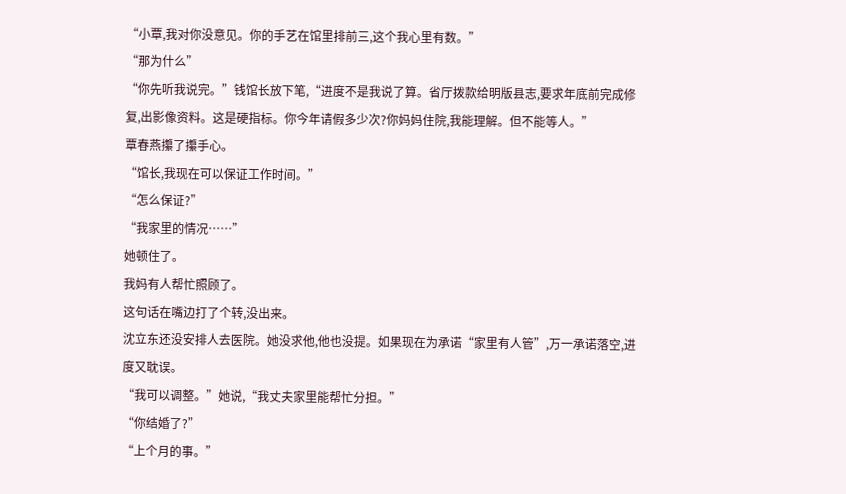“小覃,我对你没意见。你的手艺在馆里排前三,这个我心里有数。”
“那为什么”
“你先听我说完。”钱馆长放下笔,“进度不是我说了算。省厅拨款给明版县志,要求年底前完成修复,出影像资料。这是硬指标。你今年请假多少次?你妈妈住院,我能理解。但不能等人。”
覃春燕攥了攥手心。
“馆长,我现在可以保证工作时间。”
“怎么保证?”
“我家里的情况……”
她顿住了。
我妈有人帮忙照顾了。
这句话在嘴边打了个转,没出来。
沈立东还没安排人去医院。她没求他,他也没提。如果现在为承诺“家里有人管”,万一承诺落空,进度又耽误。
“我可以调整。”她说,“我丈夫家里能帮忙分担。”
“你结婚了?”
“上个月的事。”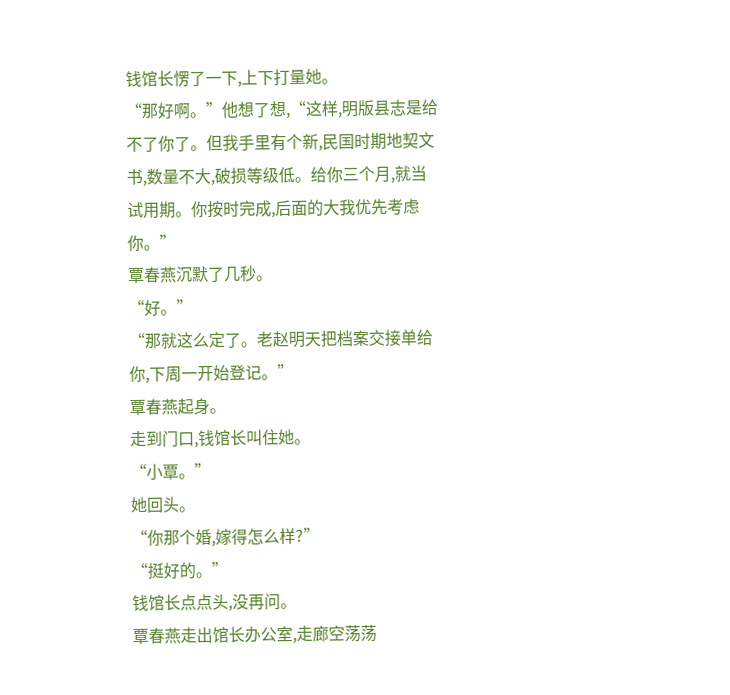钱馆长愣了一下,上下打量她。
“那好啊。”他想了想,“这样,明版县志是给不了你了。但我手里有个新,民国时期地契文书,数量不大,破损等级低。给你三个月,就当试用期。你按时完成,后面的大我优先考虑你。”
覃春燕沉默了几秒。
“好。”
“那就这么定了。老赵明天把档案交接单给你,下周一开始登记。”
覃春燕起身。
走到门口,钱馆长叫住她。
“小覃。”
她回头。
“你那个婚,嫁得怎么样?”
“挺好的。”
钱馆长点点头,没再问。
覃春燕走出馆长办公室,走廊空荡荡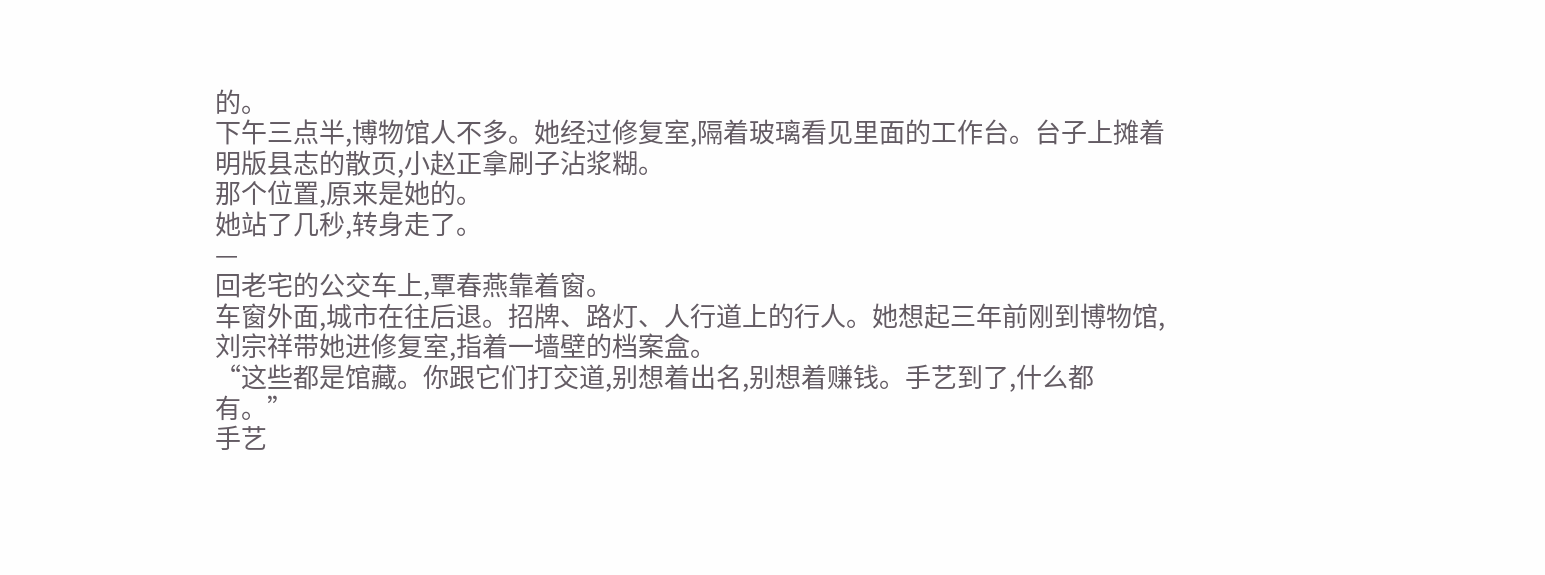的。
下午三点半,博物馆人不多。她经过修复室,隔着玻璃看见里面的工作台。台子上摊着明版县志的散页,小赵正拿刷子沾浆糊。
那个位置,原来是她的。
她站了几秒,转身走了。
—
回老宅的公交车上,覃春燕靠着窗。
车窗外面,城市在往后退。招牌、路灯、人行道上的行人。她想起三年前刚到博物馆,刘宗祥带她进修复室,指着一墙壁的档案盒。
“这些都是馆藏。你跟它们打交道,别想着出名,别想着赚钱。手艺到了,什么都有。”
手艺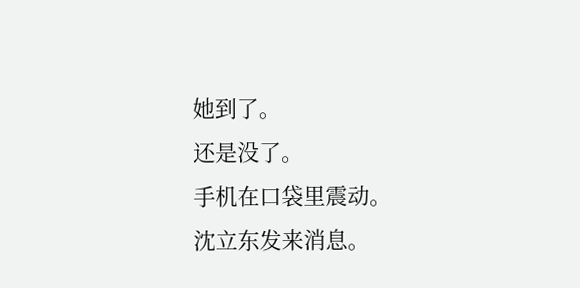她到了。
还是没了。
手机在口袋里震动。
沈立东发来消息。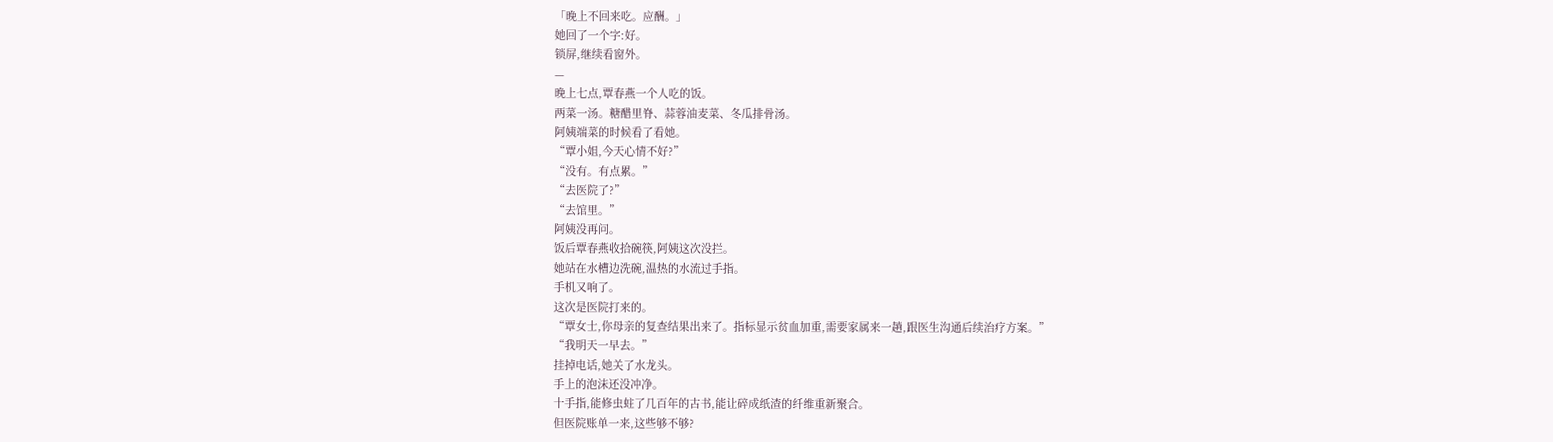「晚上不回来吃。应酬。」
她回了一个字:好。
锁屏,继续看窗外。
—
晚上七点,覃春燕一个人吃的饭。
两菜一汤。糖醋里脊、蒜蓉油麦菜、冬瓜排骨汤。
阿姨端菜的时候看了看她。
“覃小姐,今天心情不好?”
“没有。有点累。”
“去医院了?”
“去馆里。”
阿姨没再问。
饭后覃春燕收拾碗筷,阿姨这次没拦。
她站在水槽边洗碗,温热的水流过手指。
手机又响了。
这次是医院打来的。
“覃女士,你母亲的复查结果出来了。指标显示贫血加重,需要家属来一趟,跟医生沟通后续治疗方案。”
“我明天一早去。”
挂掉电话,她关了水龙头。
手上的泡沫还没冲净。
十手指,能修虫蛀了几百年的古书,能让碎成纸渣的纤维重新聚合。
但医院账单一来,这些够不够?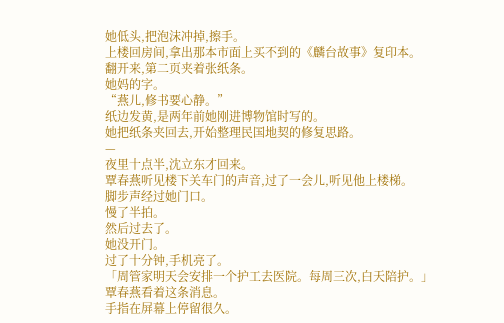她低头,把泡沫冲掉,擦手。
上楼回房间,拿出那本市面上买不到的《麟台故事》复印本。
翻开来,第二页夹着张纸条。
她妈的字。
“燕儿,修书要心静。”
纸边发黄,是两年前她刚进博物馆时写的。
她把纸条夹回去,开始整理民国地契的修复思路。
—
夜里十点半,沈立东才回来。
覃春燕听见楼下关车门的声音,过了一会儿,听见他上楼梯。
脚步声经过她门口。
慢了半拍。
然后过去了。
她没开门。
过了十分钟,手机亮了。
「周管家明天会安排一个护工去医院。每周三次,白天陪护。」
覃春燕看着这条消息。
手指在屏幕上停留很久。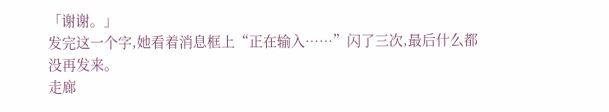「谢谢。」
发完这一个字,她看着消息框上“正在输入……”闪了三次,最后什么都没再发来。
走廊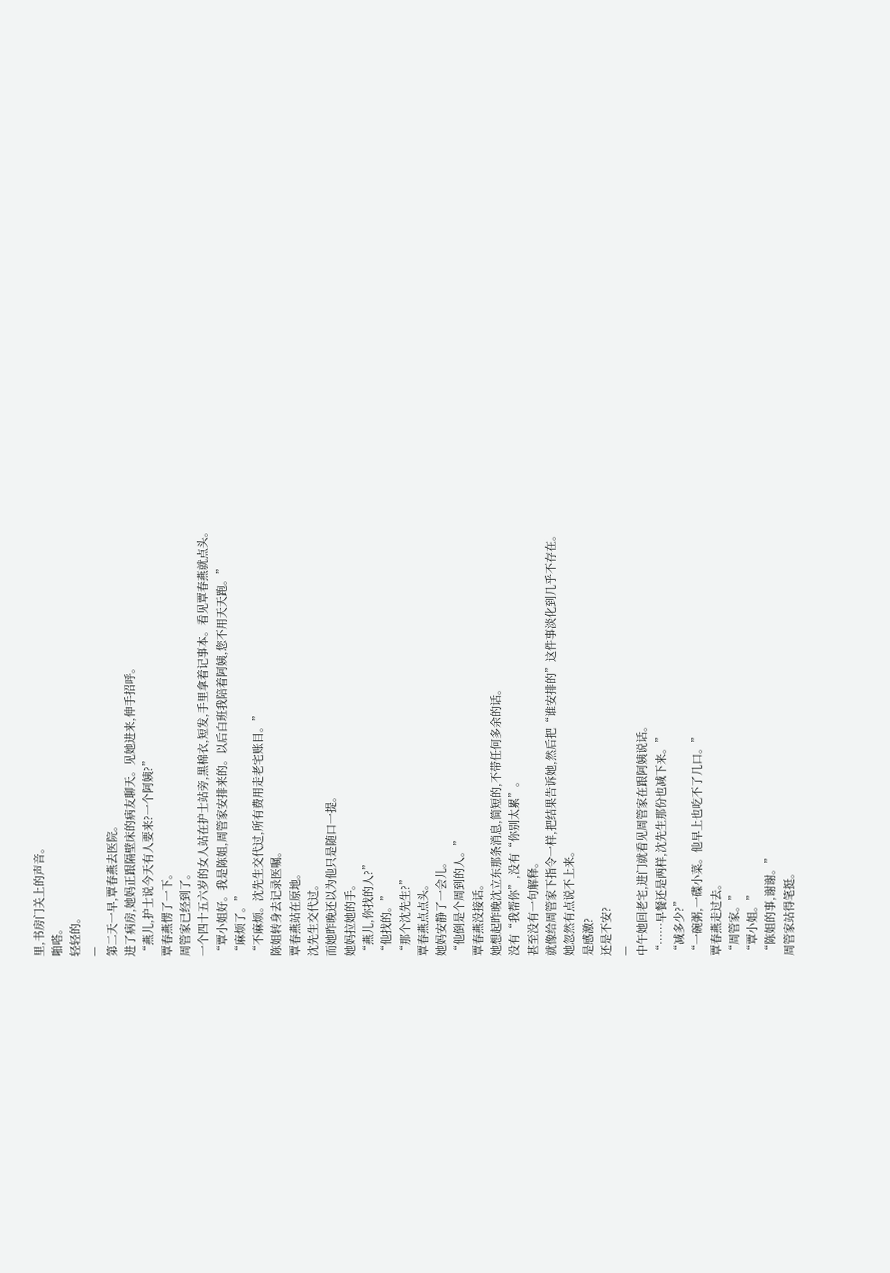里,书房门关上的声音。
啪嗒。
轻轻的。
—
第二天一早,覃春燕去医院。
进了病房,她妈正跟隔壁床的病友聊天。见她进来,伸手招呼。
“燕儿,护士说今天有人要来?一个阿姨?”
覃春燕愣了一下。
周管家已经到了。
一个四十五六岁的女人站在护士站旁,黑棉衣,短发,手里拿着记事本。看见覃春燕就点头。
“覃小姐好。我是陈姐,周管家安排来的。以后白班我陪着阿姨,您不用天天跑。”
“麻烦了。”
“不麻烦。沈先生交代过,所有费用走老宅账目。”
陈姐转身去记录医嘱。
覃春燕站在原地。
沈先生交代过。
而她昨晚还以为他只是随口一提。
她妈拉她的手。
“燕儿,你找的人?”
“他找的。”
“那个沈先生?”
覃春燕点点头。
她妈安静了一会儿。
“他倒是个周到的人。”
覃春燕没接话。
她想起昨晚沈立东那条消息,简短的,不带任何多余的话。
没有“我帮你”,没有“你别太累”。
甚至没有一句解释。
就像给周管家下指令一样,把结果告诉她,然后把“谁安排的”这件事淡化到几乎不存在。
她忽然有点说不上来。
是感激?
还是不安?
—
中午她回老宅,进门就看见周管家在跟阿姨说话。
“……早餐还是两样,沈先生那份也减下来。”
“减多少?”
“一碗粥,一碟小菜。他早上也吃不了几口。”
覃春燕走过去。
“周管家。”
“覃小姐。”
“陈姐的事,谢谢。”
周管家站得笔挺。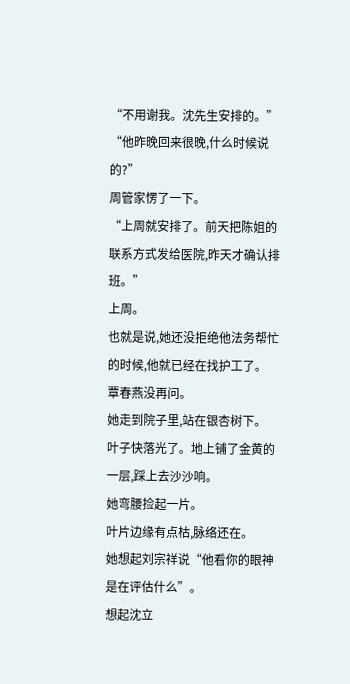“不用谢我。沈先生安排的。”
“他昨晚回来很晚,什么时候说的?”
周管家愣了一下。
“上周就安排了。前天把陈姐的联系方式发给医院,昨天才确认排班。”
上周。
也就是说,她还没拒绝他法务帮忙的时候,他就已经在找护工了。
覃春燕没再问。
她走到院子里,站在银杏树下。
叶子快落光了。地上铺了金黄的一层,踩上去沙沙响。
她弯腰捡起一片。
叶片边缘有点枯,脉络还在。
她想起刘宗祥说“他看你的眼神是在评估什么”。
想起沈立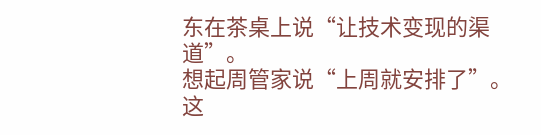东在茶桌上说“让技术变现的渠道”。
想起周管家说“上周就安排了”。
这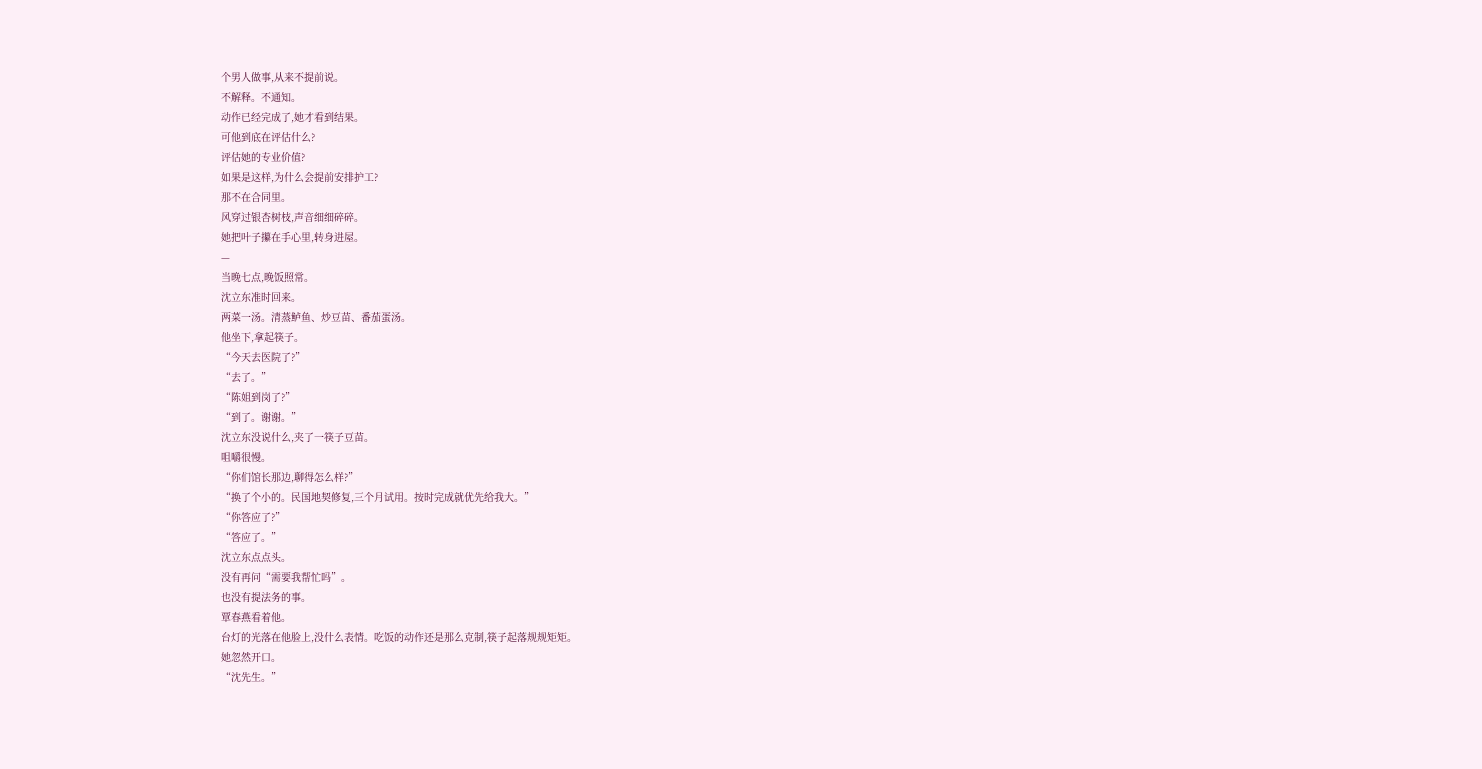个男人做事,从来不提前说。
不解释。不通知。
动作已经完成了,她才看到结果。
可他到底在评估什么?
评估她的专业价值?
如果是这样,为什么会提前安排护工?
那不在合同里。
风穿过银杏树枝,声音细细碎碎。
她把叶子攥在手心里,转身进屋。
—
当晚七点,晚饭照常。
沈立东准时回来。
两菜一汤。清蒸鲈鱼、炒豆苗、番茄蛋汤。
他坐下,拿起筷子。
“今天去医院了?”
“去了。”
“陈姐到岗了?”
“到了。谢谢。”
沈立东没说什么,夹了一筷子豆苗。
咀嚼很慢。
“你们馆长那边,聊得怎么样?”
“换了个小的。民国地契修复,三个月试用。按时完成就优先给我大。”
“你答应了?”
“答应了。”
沈立东点点头。
没有再问“需要我帮忙吗”。
也没有提法务的事。
覃春燕看着他。
台灯的光落在他脸上,没什么表情。吃饭的动作还是那么克制,筷子起落规规矩矩。
她忽然开口。
“沈先生。”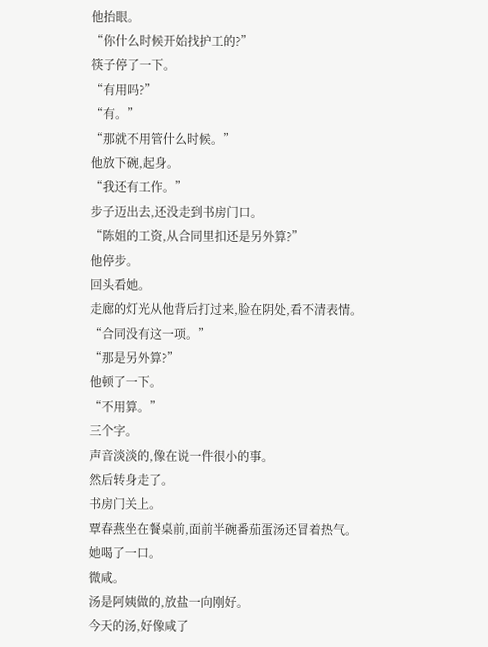他抬眼。
“你什么时候开始找护工的?”
筷子停了一下。
“有用吗?”
“有。”
“那就不用管什么时候。”
他放下碗,起身。
“我还有工作。”
步子迈出去,还没走到书房门口。
“陈姐的工资,从合同里扣还是另外算?”
他停步。
回头看她。
走廊的灯光从他背后打过来,脸在阴处,看不清表情。
“合同没有这一项。”
“那是另外算?”
他顿了一下。
“不用算。”
三个字。
声音淡淡的,像在说一件很小的事。
然后转身走了。
书房门关上。
覃春燕坐在餐桌前,面前半碗番茄蛋汤还冒着热气。
她喝了一口。
微咸。
汤是阿姨做的,放盐一向刚好。
今天的汤,好像咸了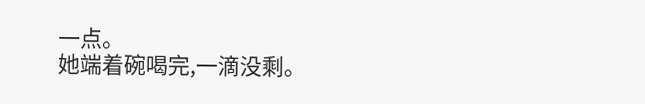一点。
她端着碗喝完,一滴没剩。